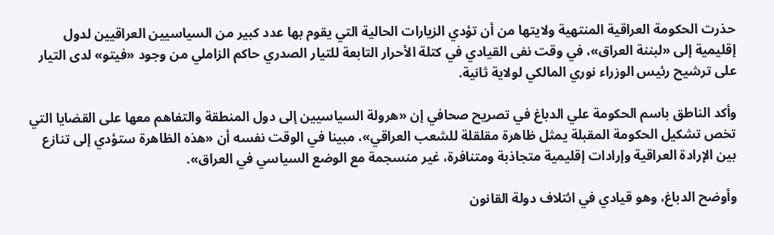حذرت الحكومة العراقية المنتهية ولايتها من أن تؤدي الزيارات الحالية التي يقوم بها عدد كبير من السياسيين العراقيين لدول إقليمية إلى «لبننة العراق»، في وقت نفى القيادي في كتلة الأحرار التابعة للتيار الصدري حاكم الزاملي من وجود «فيتو» لدى التيار على ترشيح رئيس الوزراء نوري المالكي لولاية ثانية.

وأكد الناطق باسم الحكومة علي الدباغ في تصريح صحافي إن «هرولة السياسيين إلى دول المنطقة والتفاهم معها على القضايا التي تخص تشكيل الحكومة المقبلة يمثل ظاهرة مقلقلة للشعب العراقي»، مبينا في الوقت نفسه أن «هذه الظاهرة ستؤدي إلى تنازع بين الإرادة العراقية وإرادات إقليمية متجاذبة ومتنافرة، غير منسجمة مع الوضع السياسي في العراق».

وأوضح الدباغ، وهو قيادي في ائتلاف دولة القانون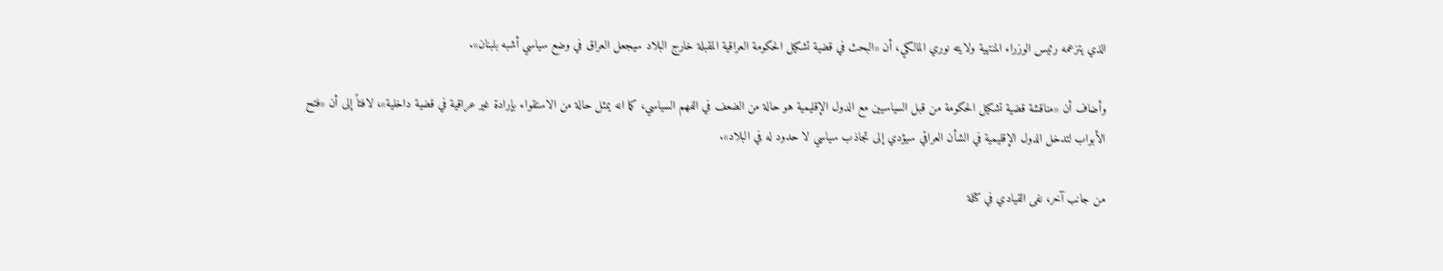الذي يتزعمه رئيس الوزراء المنتهية ولايته نوري المالكي، أن «البحث في قضية تشكيل الحكومة العراقية المقبلة خارج البلاد سيجعل العراق في وضع سياسي أشبه بلبنان».

وأضاف أن «مناقشة قضية تشكيل الحكومة من قبل السياسيين مع الدول الإقليمية هو حالة من الضعف في الفهم السياسي، كما انه يمثل حالة من الاستقواء بإرادة غير عراقية في قضية داخلية»، لافتاً إلى أن «فتح الأبواب لتدخل الدول الإقليمية في الشأن العراقي سيؤدي إلى تجاذب سياسي لا حدود له في البلاد».

من جانب آخر، نفى القيادي في كتلة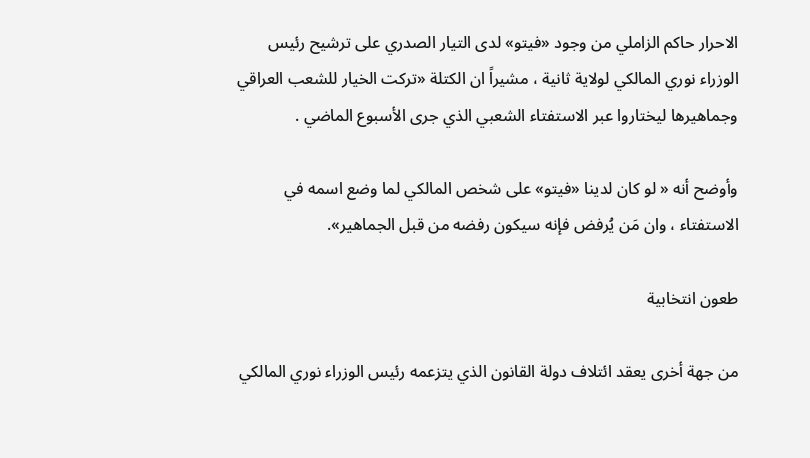الاحرار حاكم الزاملي من وجود «فيتو» لدى التيار الصدري على ترشيح رئيس الوزراء نوري المالكي لولاية ثانية ، مشيراً ان الكتلة «تركت الخيار للشعب العراقي وجماهيرها ليختاروا عبر الاستفتاء الشعبي الذي جرى الأسبوع الماضي .

وأوضح أنه « لو كان لدينا «فيتو» على شخص المالكي لما وضع اسمه في الاستفتاء ، وان مَن يُرفض فإنه سيكون رفضه من قبل الجماهير».

طعون انتخابية

من جهة أخرى يعقد ائتلاف دولة القانون الذي يتزعمه رئيس الوزراء نوري المالكي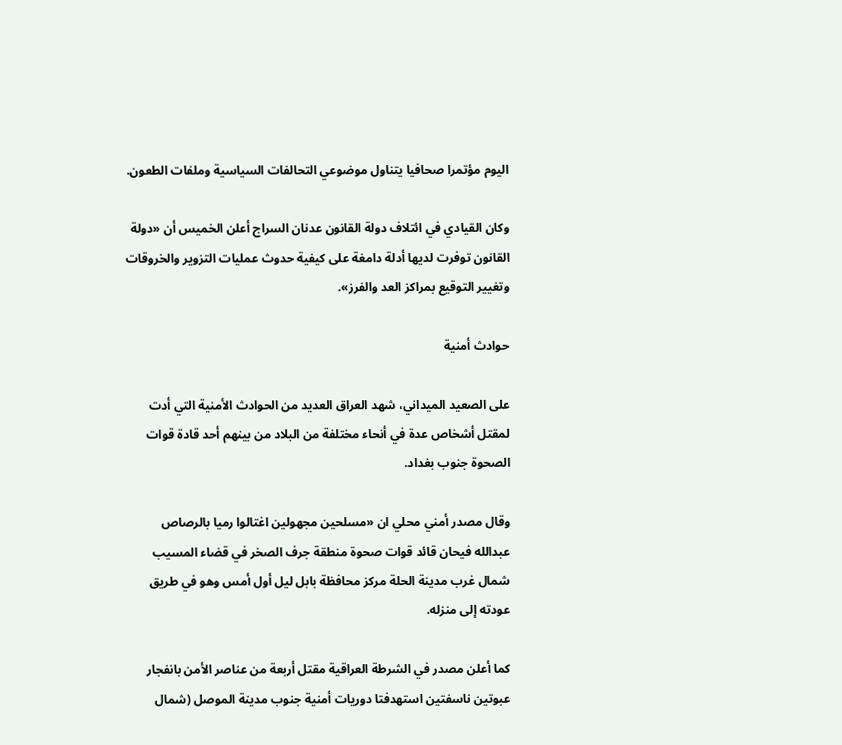اليوم مؤتمرا صحافيا يتناول موضوعي التحالفات السياسية وملفات الطعون.

وكان القيادي في ائتلاف دولة القانون عدنان السراج أعلن الخميس أن «دولة القانون توفرت لديها أدلة دامغة على كيفية حدوث عمليات التزوير والخروقات وتغيير التوقيع بمراكز العد والفرز».

حوادث أمنية

على الصعيد الميداني، شهد العراق العديد من الحوادث الأمنية التي أدت لمقتل أشخاص عدة في أنحاء مختلفة من البلاد من بينهم أحد قادة قوات الصحوة جنوب بغداد.

وقال مصدر أمني محلي ان «مسلحين مجهولين اغتالوا رميا بالرصاص عبدالله فيحان قائد قوات صحوة منطقة جرف الصخر في قضاء المسيب شمال غرب مدينة الحلة مركز محافظة بابل ليل أول أمس وهو في طريق عودته إلى منزله.

كما أعلن مصدر في الشرطة العراقية مقتل أربعة من عناصر الأمن بانفجار عبوتين ناسفتين استهدفتا دوريات أمنية جنوب مدينة الموصل (شمال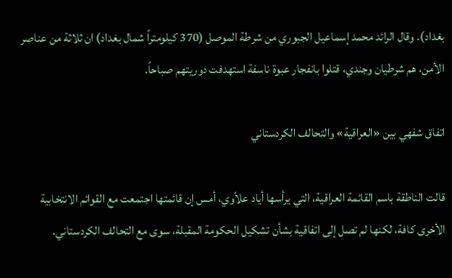بغداد). وقال الرائد محمد إسماعيل الجبوري من شرطة الموصل (370 كيلومتراً شمال بغداد) ان ثلاثة من عناصر الأمن، هم شرطيان وجندي، قتلوا بانفجار عبوة ناسفة استهدفت دوريتهم صباحاً.

اتفاق شفهي بين «العراقية» والتحالف الكردستاني

قالت الناطقة باسم القائمة العراقية، التي يرأسها أياد علاّوي، أمس إن قائمتها اجتمعت مع القوائم الانتخابية الأخرى كافة، لكنها لم تصل إلى اتفاقية بشأن تشكيل الحكومة المقبلة، سوى مع التحالف الكردستاني.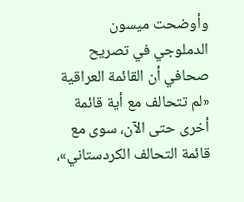وأوضحت ميسون الدملوجي في تصريح صحافي أن القائمة العراقية «لم تتحالف مع أية قائمة أخرى حتى الآن، سوى مع قائمة التحالف الكردستاني»،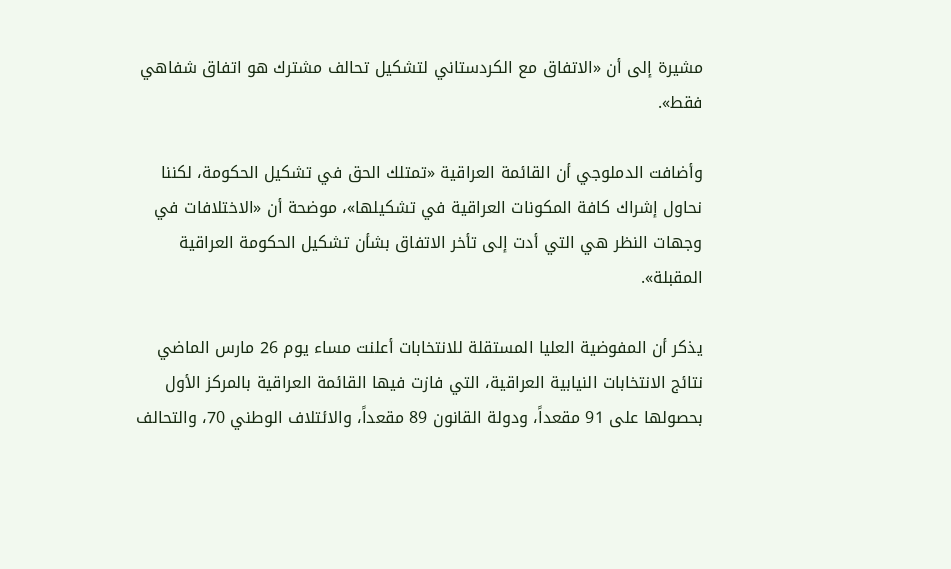مشيرة إلى أن «الاتفاق مع الكردستاني لتشكيل تحالف مشترك هو اتفاق شفاهي فقط».

وأضافت الدملوجي أن القائمة العراقية «تمتلك الحق في تشكيل الحكومة، لكننا نحاول إشراك كافة المكونات العراقية في تشكيلها»، موضحة أن «الاختلافات في وجهات النظر هي التي أدت إلى تأخر الاتفاق بشأن تشكيل الحكومة العراقية المقبلة».

يذكر أن المفوضية العليا المستقلة للانتخابات أعلنت مساء يوم 26 مارس الماضي نتائج الانتخابات النيابية العراقية، التي فازت فيها القائمة العراقية بالمركز الأول بحصولها على 91 مقعداً، ودولة القانون 89 مقعداً، والائتلاف الوطني 70، والتحالف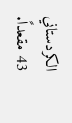الكردستاني 43 مقعداً.